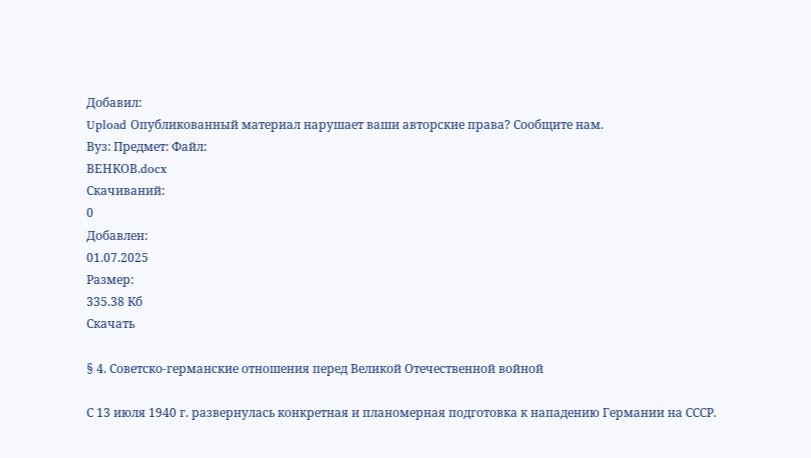Добавил:
Upload Опубликованный материал нарушает ваши авторские права? Сообщите нам.
Вуз: Предмет: Файл:
ВЕНКОВ.docx
Скачиваний:
0
Добавлен:
01.07.2025
Размер:
335.38 Кб
Скачать

§ 4. Советско-германские отношения перед Великой Отечественной войной

С 13 июля 1940 г. развернулась конкретная и планомерная подготовка к нападению Германии на СССР.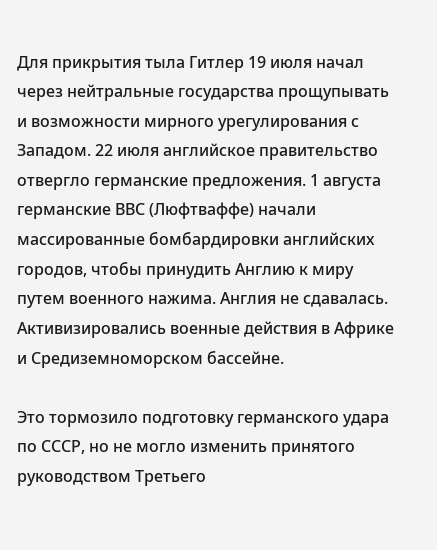Для прикрытия тыла Гитлер 19 июля начал через нейтральные государства прощупывать и возможности мирного урегулирования с Западом. 22 июля английское правительство отвергло германские предложения. 1 августа германские ВВС (Люфтваффе) начали массированные бомбардировки английских городов, чтобы принудить Англию к миру путем военного нажима. Англия не сдавалась. Активизировались военные действия в Африке и Средиземноморском бассейне.

Это тормозило подготовку германского удара по СССР, но не могло изменить принятого руководством Третьего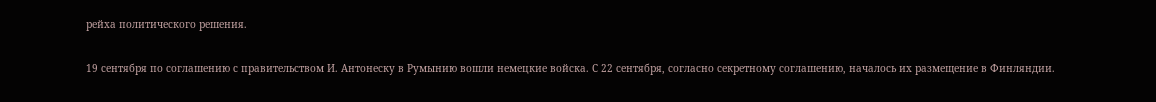рейха политического решения.

19 сентября по соглашению с правительством И. Антонеску в Румынию вошли немецкие войска. С 22 сентября, согласно секретному соглашению, началось их размещение в Финляндии.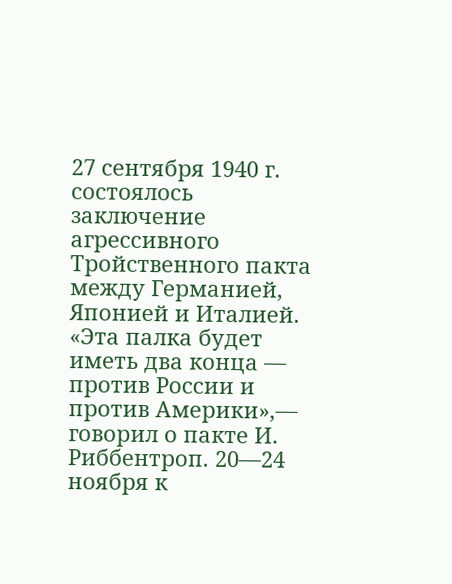27 сентября 1940 г. состоялось заключение агрессивного Тройственного пакта между Германией, Японией и Италией. «Эта палка будет иметь два конца — против России и против Америки»,— говорил о пакте И. Риббентроп. 20—24 ноября к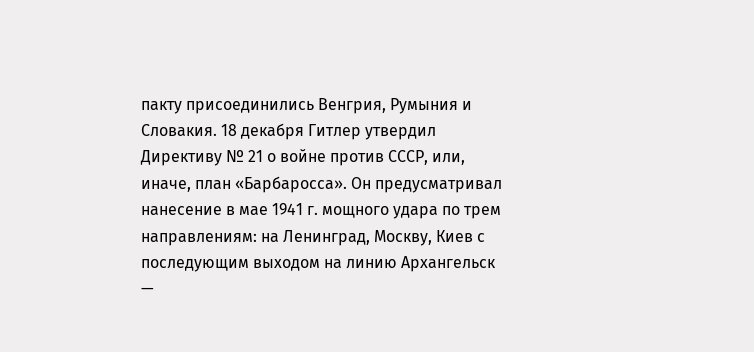пакту присоединились Венгрия, Румыния и Словакия. 18 декабря Гитлер утвердил Директиву № 21 о войне против СССР, или, иначе, план «Барбаросса». Он предусматривал нанесение в мае 1941 г. мощного удара по трем направлениям: на Ленинград, Москву, Киев с последующим выходом на линию Архангельск —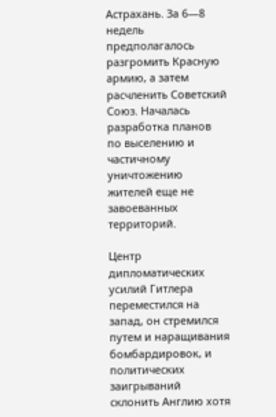Астрахань. За 6—8 недель предполагалось разгромить Красную армию, а затем расчленить Советский Союз. Началась разработка планов по выселению и частичному уничтожению жителей еще не завоеванных территорий.

Центр дипломатических усилий Гитлера переместился на запад, он стремился путем и наращивания бомбардировок, и политических заигрываний склонить Англию хотя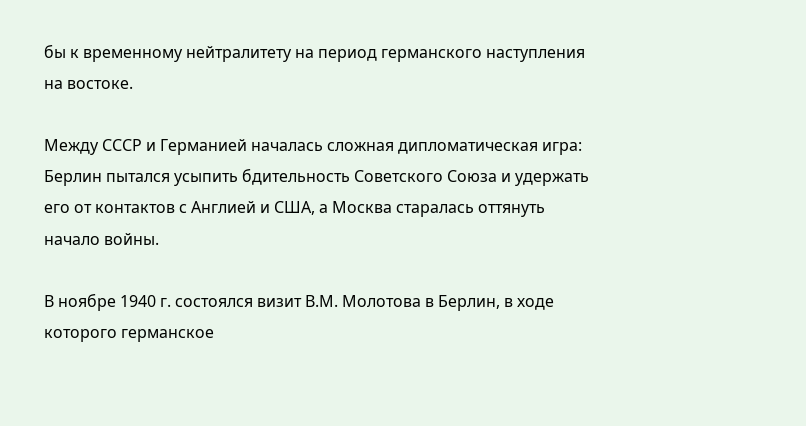бы к временному нейтралитету на период германского наступления на востоке.

Между СССР и Германией началась сложная дипломатическая игра: Берлин пытался усыпить бдительность Советского Союза и удержать его от контактов с Англией и США, а Москва старалась оттянуть начало войны.

В ноябре 1940 г. состоялся визит В.М. Молотова в Берлин, в ходе которого германское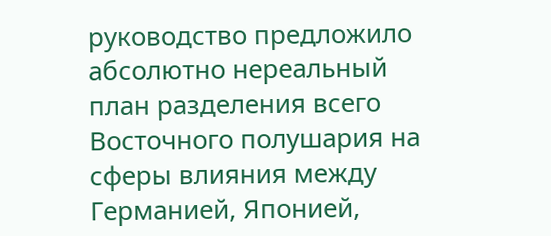руководство предложило абсолютно нереальный план разделения всего Восточного полушария на сферы влияния между Германией, Японией,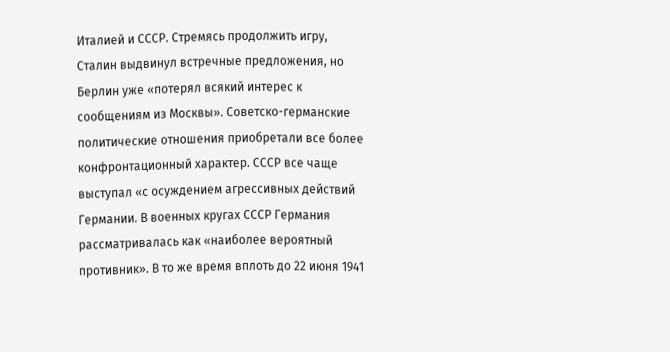Италией и СССР. Стремясь продолжить игру, Сталин выдвинул встречные предложения, но Берлин уже «потерял всякий интерес к сообщениям из Москвы». Советско-германские политические отношения приобретали все более конфронтационный характер. СССР все чаще выступал «с осуждением агрессивных действий Германии. В военных кругах СССР Германия рассматривалась как «наиболее вероятный противник». В то же время вплоть до 22 июня 1941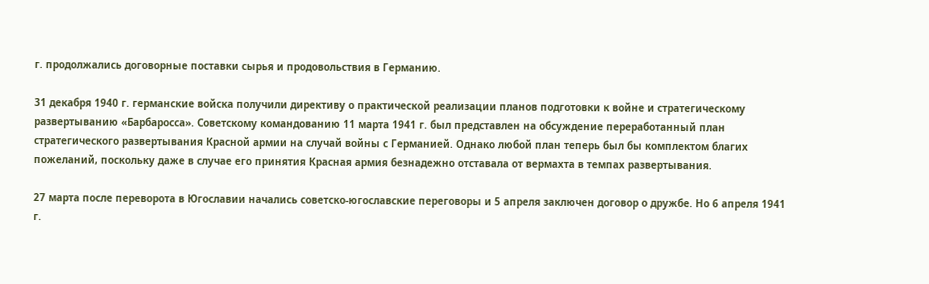г. продолжались договорные поставки сырья и продовольствия в Германию.

31 декабря 1940 г. германские войска получили директиву о практической реализации планов подготовки к войне и стратегическому развертыванию «Барбаросса». Советскому командованию 11 марта 1941 г. был представлен на обсуждение переработанный план стратегического развертывания Красной армии на случай войны с Германией. Однако любой план теперь был бы комплектом благих пожеланий, поскольку даже в случае его принятия Красная армия безнадежно отставала от вермахта в темпах развертывания.

27 марта после переворота в Югославии начались советско-югославские переговоры и 5 апреля заключен договор о дружбе. Но 6 апреля 1941 г.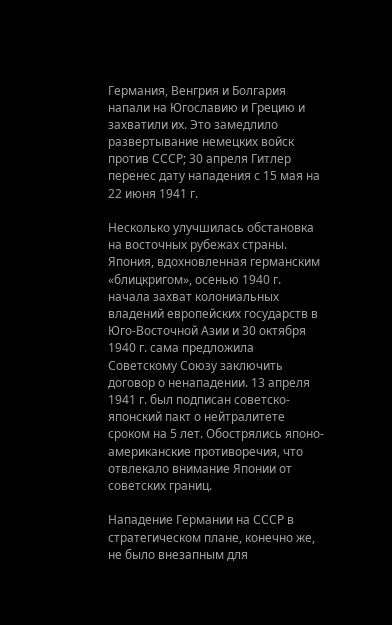Германия, Венгрия и Болгария напали на Югославию и Грецию и захватили их. Это замедлило развертывание немецких войск против СССР; 30 апреля Гитлер перенес дату нападения с 15 мая на 22 июня 1941 г.

Несколько улучшилась обстановка на восточных рубежах страны. Япония, вдохновленная германским «блицкригом», осенью 1940 г. начала захват колониальных владений европейских государств в Юго-Восточной Азии и 30 октября 1940 г. сама предложила Советскому Союзу заключить договор о ненападении. 13 апреля 1941 г. был подписан советско-японский пакт о нейтралитете сроком на 5 лет. Обострялись японо-американские противоречия, что отвлекало внимание Японии от советских границ.

Нападение Германии на СССР в стратегическом плане, конечно же, не было внезапным для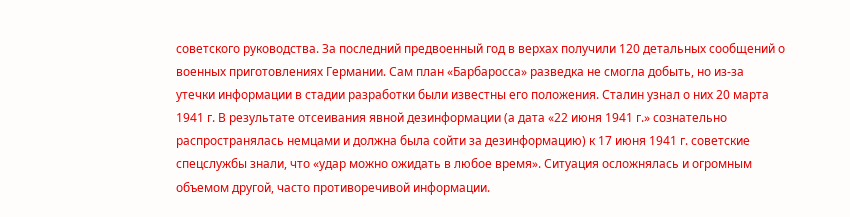советского руководства. За последний предвоенный год в верхах получили 120 детальных сообщений о военных приготовлениях Германии. Сам план «Барбаросса» разведка не смогла добыть, но из-за утечки информации в стадии разработки были известны его положения. Сталин узнал о них 20 марта 1941 г. В результате отсеивания явной дезинформации (а дата «22 июня 1941 г.» сознательно распространялась немцами и должна была сойти за дезинформацию) к 17 июня 1941 г. советские спецслужбы знали, что «удар можно ожидать в любое время». Ситуация осложнялась и огромным объемом другой, часто противоречивой информации.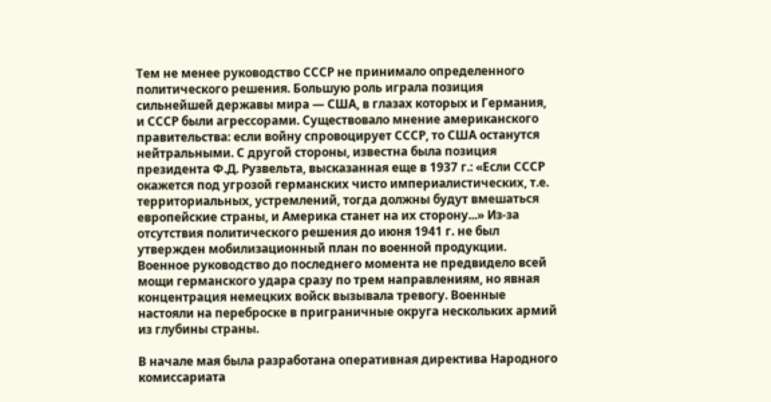Тем не менее руководство СССР не принимало определенного политического решения. Большую роль играла позиция сильнейшей державы мира — США, в глазах которых и Германия, и СССР были агрессорами. Существовало мнение американского правительства: если войну спровоцирует СССР, то США останутся нейтральными. С другой стороны, известна была позиция президента Ф.Д. Рузвельта, высказанная еще в 1937 г.: «Если СССР окажется под угрозой германских чисто империалистических, т.е. территориальных, устремлений, тогда должны будут вмешаться европейские страны, и Америка станет на их сторону...» Из-за отсутствия политического решения до июня 1941 г. не был утвержден мобилизационный план по военной продукции. Военное руководство до последнего момента не предвидело всей мощи германского удара сразу по трем направлениям, но явная концентрация немецких войск вызывала тревогу. Военные настояли на переброске в приграничные округа нескольких армий из глубины страны.

В начале мая была разработана оперативная директива Народного комиссариата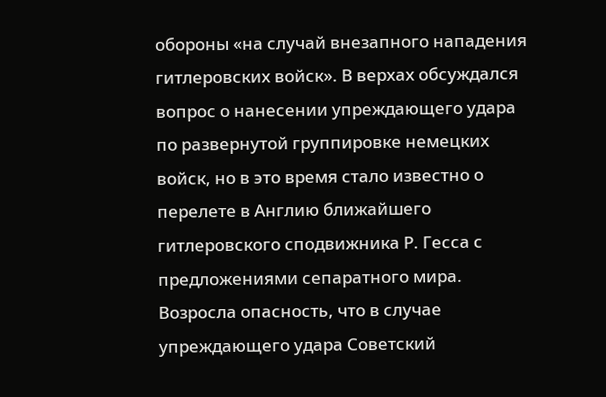обороны «на случай внезапного нападения гитлеровских войск». В верхах обсуждался вопрос о нанесении упреждающего удара по развернутой группировке немецких войск, но в это время стало известно о перелете в Англию ближайшего гитлеровского сподвижника Р. Гесса с предложениями сепаратного мира. Возросла опасность, что в случае упреждающего удара Советский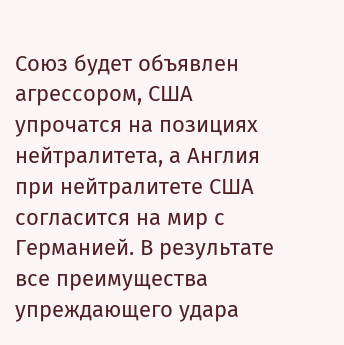Союз будет объявлен агрессором, США упрочатся на позициях нейтралитета, а Англия при нейтралитете США согласится на мир с Германией. В результате все преимущества упреждающего удара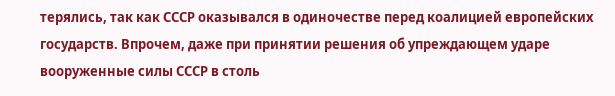терялись, так как СССР оказывался в одиночестве перед коалицией европейских государств. Впрочем, даже при принятии решения об упреждающем ударе вооруженные силы СССР в столь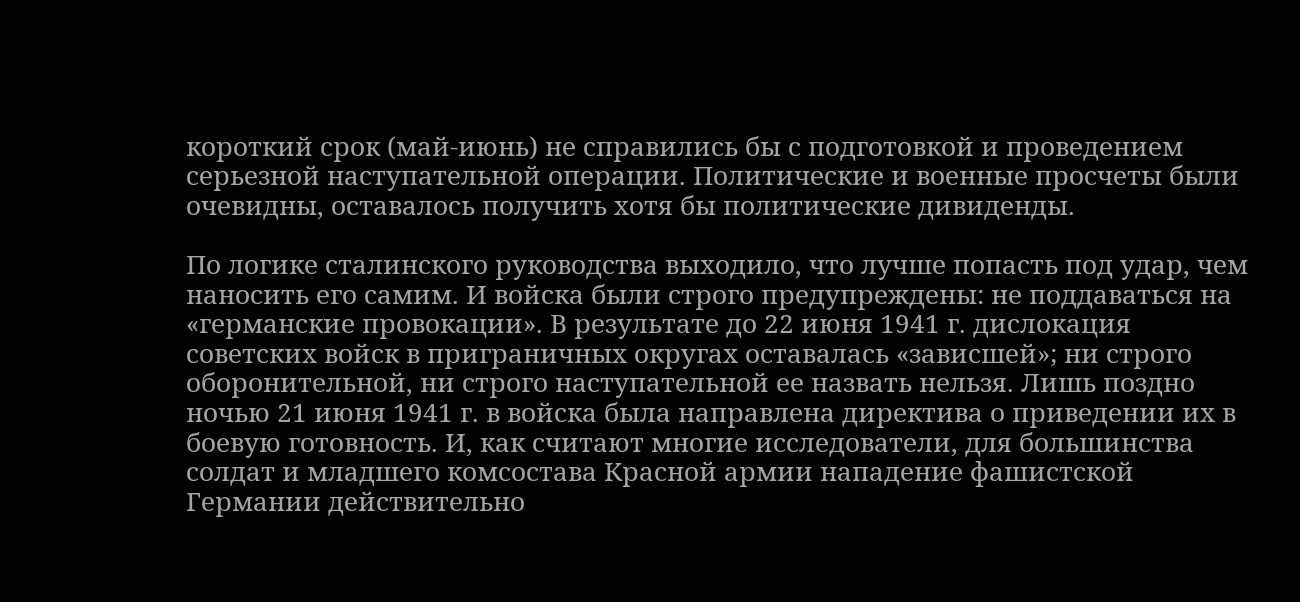короткий срок (май-июнь) не справились бы с подготовкой и проведением серьезной наступательной операции. Политические и военные просчеты были очевидны, оставалось получить хотя бы политические дивиденды.

По логике сталинского руководства выходило, что лучше попасть под удар, чем наносить его самим. И войска были строго предупреждены: не поддаваться на «германские провокации». В результате до 22 июня 1941 г. дислокация советских войск в приграничных округах оставалась «зависшей»; ни строго оборонительной, ни строго наступательной ее назвать нельзя. Лишь поздно ночью 21 июня 1941 г. в войска была направлена директива о приведении их в боевую готовность. И, как считают многие исследователи, для большинства солдат и младшего комсостава Красной армии нападение фашистской Германии действительно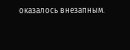оказалось внезапным.